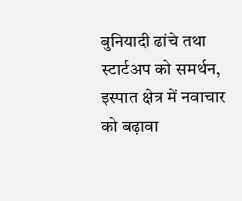बुनियादी ढांचे तथा स्टार्टअप को समर्थन, इस्पात क्षेत्र में नवाचार को बढ़ावा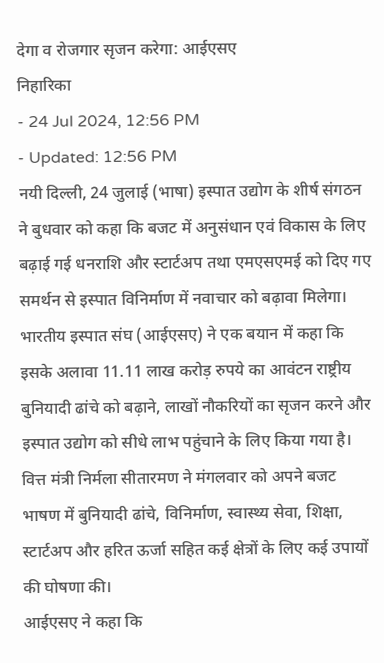देगा व रोजगार सृजन करेगा: आईएसए
निहारिका
- 24 Jul 2024, 12:56 PM
- Updated: 12:56 PM
नयी दिल्ली, 24 जुलाई (भाषा) इस्पात उद्योग के शीर्ष संगठन ने बुधवार को कहा कि बजट में अनुसंधान एवं विकास के लिए बढ़ाई गई धनराशि और स्टार्टअप तथा एमएसएमई को दिए गए समर्थन से इस्पात विनिर्माण में नवाचार को बढ़ावा मिलेगा।
भारतीय इस्पात संघ (आईएसए) ने एक बयान में कहा कि इसके अलावा 11.11 लाख करोड़ रुपये का आवंटन राष्ट्रीय बुनियादी ढांचे को बढ़ाने, लाखों नौकरियों का सृजन करने और इस्पात उद्योग को सीधे लाभ पहुंचाने के लिए किया गया है।
वित्त मंत्री निर्मला सीतारमण ने मंगलवार को अपने बजट भाषण में बुनियादी ढांचे, विनिर्माण, स्वास्थ्य सेवा, शिक्षा, स्टार्टअप और हरित ऊर्जा सहित कई क्षेत्रों के लिए कई उपायों की घोषणा की।
आईएसए ने कहा कि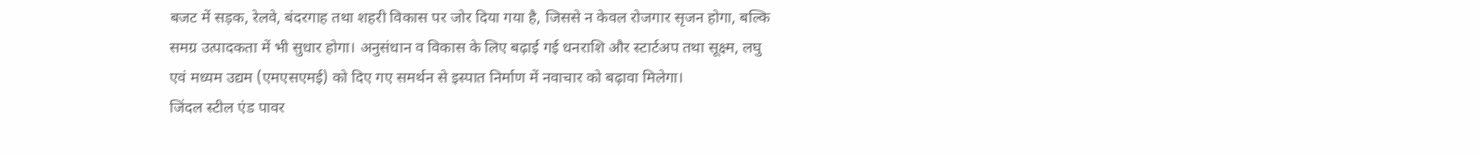बजट में सड़क, रेलवे, बंदरगाह तथा शहरी विकास पर जोर दिया गया है, जिससे न केवल रोजगार सृजन होगा, बल्कि समग्र उत्पादकता में भी सुधार होगा। अनुसंधान व विकास के लिए बढ़ाई गई धनराशि और स्टार्टअप तथा सूक्ष्म, लघु एवं मध्यम उद्यम (एमएसएमई) को दिए गए समर्थन से इस्पात निर्माण में नवाचार को बढ़ावा मिलेगा।
जिंदल स्टील एंड पावर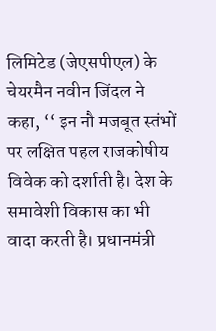लिमिटेड (जेएसपीएल) के चेयरमैन नवीन जिंदल ने कहा, ‘‘ इन नौ मजबूत स्तंभों पर लक्षित पहल राजकोषीय विवेक को दर्शाती है। देश के समावेशी विकास का भी वादा करती है। प्रधानमंत्री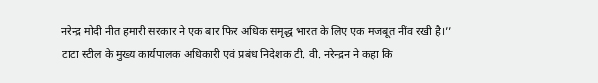नरेन्द्र मोदी नीत हमारी सरकार ने एक बार फिर अधिक समृद्ध भारत के लिए एक मजबूत नींव रखी है।’’
टाटा स्टील के मुख्य कार्यपालक अधिकारी एवं प्रबंध निदेशक टी. वी. नरेन्द्रन ने कहा कि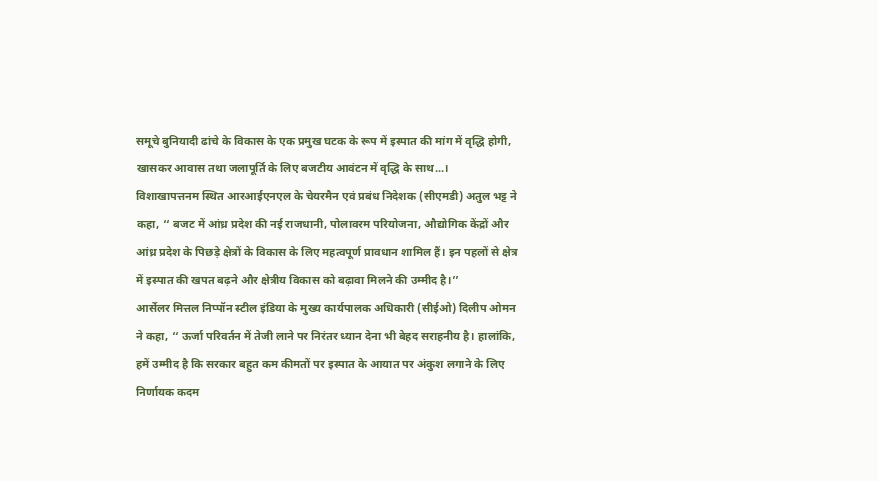समूचे बुनियादी ढांचे के विकास के एक प्रमुख घटक के रूप में इस्पात की मांग में वृद्धि होगी, खासकर आवास तथा जलापूर्ति के लिए बजटीय आवंटन में वृद्धि के साथ...।
विशाखापत्तनम स्थित आरआईएनएल के चेयरमैन एवं प्रबंध निदेशक (सीएमडी) अतुल भट्ट ने कहा, ‘‘ बजट में आंध्र प्रदेश की नई राजधानी, पोलावरम परियोजना, औद्योगिक केंद्रों और आंध्र प्रदेश के पिछड़े क्षेत्रों के विकास के लिए महत्वपूर्ण प्रावधान शामिल हैं। इन पहलों से क्षेत्र में इस्पात की खपत बढ़ने और क्षेत्रीय विकास को बढ़ावा मिलने की उम्मीद है।’’
आर्सेलर मित्तल निप्पॉन स्टील इंडिया के मुख्य कार्यपालक अधिकारी (सीईओ) दिलीप ओमन ने कहा, ‘‘ ऊर्जा परिवर्तन में तेजी लाने पर निरंतर ध्यान देना भी बेहद सराहनीय है। हालांकि, हमें उम्मीद है कि सरकार बहुत कम कीमतों पर इस्पात के आयात पर अंकुश लगाने के लिए निर्णायक कदम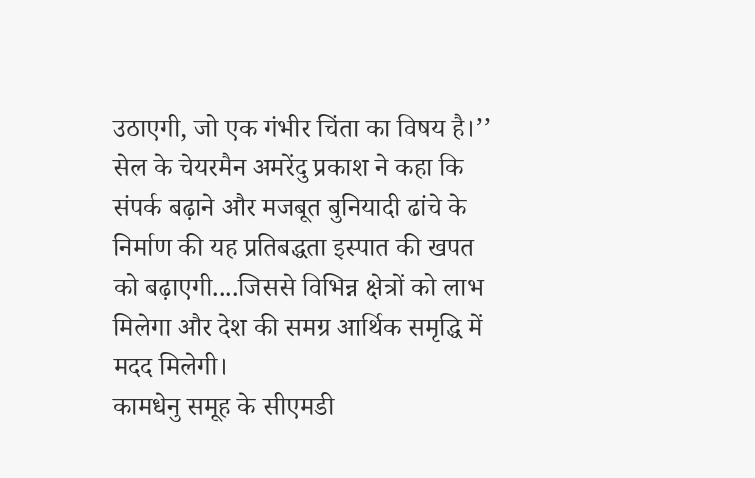उठाएगी, जो एक गंभीर चिंता का विषय है।’’
सेल के चेयरमैन अमरेंदु प्रकाश ने कहा कि संपर्क बढ़ाने और मजबूत बुनियादी ढांचे के निर्माण की यह प्रतिबद्धता इस्पात की खपत को बढ़ाएगी....जिससे विभिन्न क्षेत्रों को लाभ मिलेगा और देश की समग्र आर्थिक समृद्धि में मदद मिलेगी।
कामधेनु समूह के सीएमडी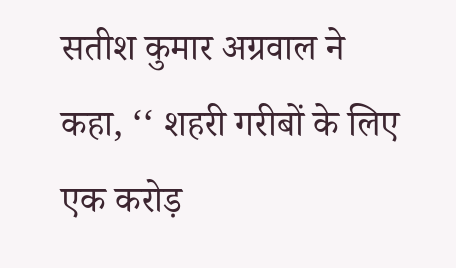सतीश कुमार अग्रवाल ने कहा, ‘‘ शहरी गरीबों के लिए एक करोड़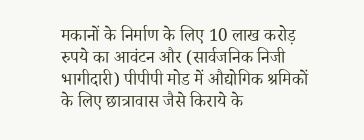मकानों के निर्माण के लिए 10 लाख करोड़ रुपये का आवंटन और (सार्वजनिक निजी भागीदारी) पीपीपी मोड में औद्योगिक श्रमिकों के लिए छात्रावास जैसे किराये के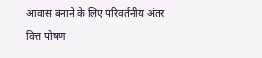आवास बनाने के लिए परिवर्तनीय अंतर वित्त पोषण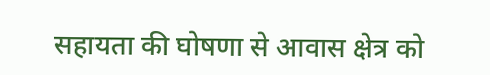सहायता की घोषणा से आवास क्षेत्र को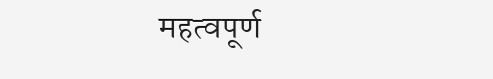महत्वपूर्ण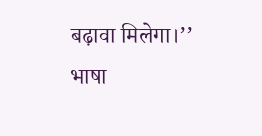बढ़ावा मिलेगा।’’
भाषा